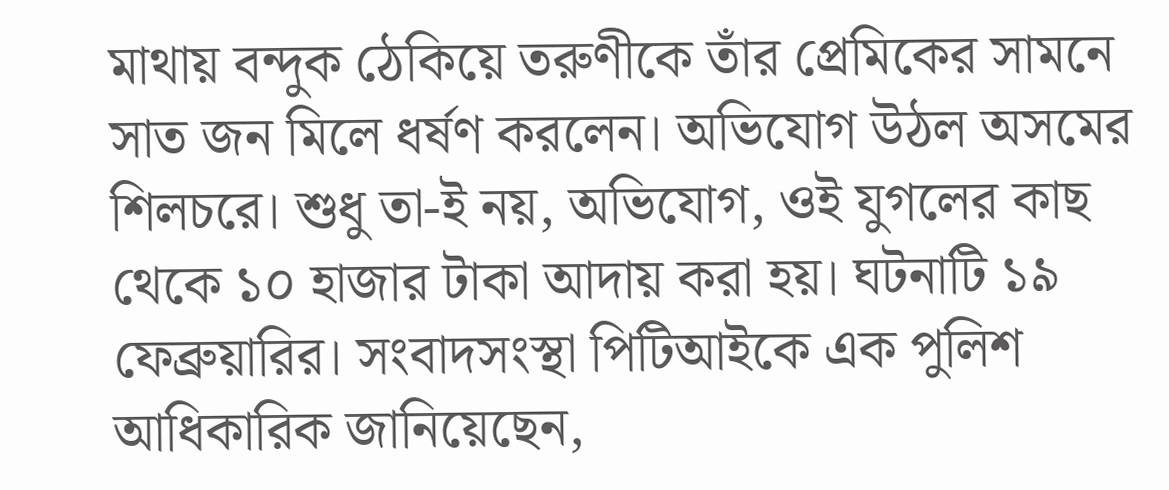মাথায় বন্দুক ঠেকিয়ে তরুণীকে তাঁর প্রেমিকের সামনে সাত জন মিলে ধর্ষণ করলেন। অভিযোগ উঠল অসমের শিলচরে। শুধু তা-ই নয়, অভিযোগ, ওই যুগলের কাছ থেকে ১০ হাজার টাকা আদায় করা হয়। ঘটনাটি ১৯ ফেব্রুয়ারির। সংবাদসংস্থা পিটিআইকে এক পুলিশ আধিকারিক জানিয়েছেন,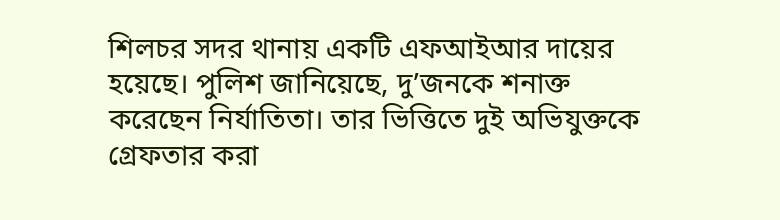শিলচর সদর থানায় একটি এফআইআর দায়ের হয়েছে। পুলিশ জানিয়েছে, দু’জনকে শনাক্ত করেছেন নির্যাতিতা। তার ভিত্তিতে দুই অভিযুক্তকে গ্রেফতার করা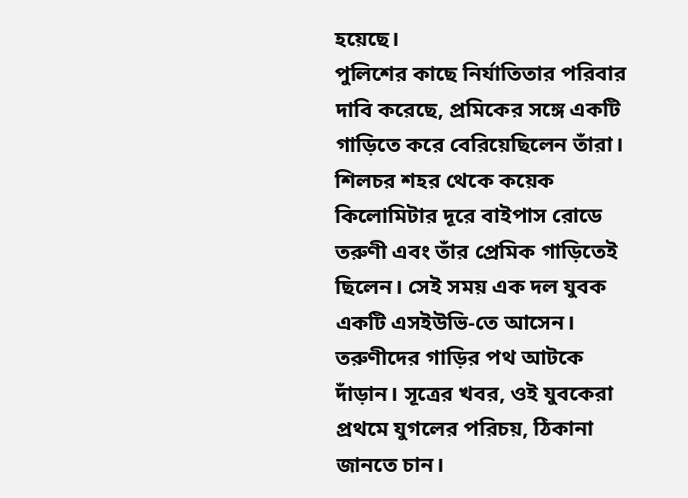হয়েছে।
পুলিশের কাছে নির্যাতিতার পরিবার দাবি করেছে, প্রমিকের সঙ্গে একটি গাড়িতে করে বেরিয়েছিলেন তাঁরা। শিলচর শহর থেকে কয়েক কিলোমিটার দূরে বাইপাস রোডে তরুণী এবং তাঁর প্রেমিক গাড়িতেই ছিলেন। সেই সময় এক দল যুবক একটি এসইউভি-তে আসেন। তরুণীদের গাড়ির পথ আটকে দাঁড়ান। সূত্রের খবর, ওই যুবকেরা প্রথমে যুগলের পরিচয়, ঠিকানা জানতে চান।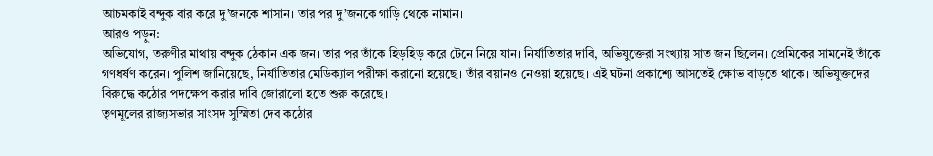আচমকাই বন্দুক বার করে দু’জনকে শাসান। তার পর দু’জনকে গাড়ি থেকে নামান।
আরও পড়ুন:
অভিযোগ, তরুণীর মাথায় বন্দুক ঠেকান এক জন। তার পর তাঁকে হিড়হিড় করে টেনে নিয়ে যান। নির্যাতিতার দাবি, অভিযুক্তেরা সংখ্যায় সাত জন ছিলেন। প্রেমিকের সামনেই তাঁকে গণধর্ষণ করেন। পুলিশ জানিয়েছে, নির্যাতিতার মেডিক্যাল পরীক্ষা করানো হয়েছে। তাঁর বয়ানও নেওয়া হয়েছে। এই ঘটনা প্রকাশ্যে আসতেই ক্ষোভ বাড়তে থাকে। অভিযুক্তদের বিরুদ্ধে কঠোর পদক্ষেপ করার দাবি জোরালো হতে শুরু করেছে।
তৃণমূলের রাজ্যসভার সাংসদ সুস্মিতা দেব কঠোর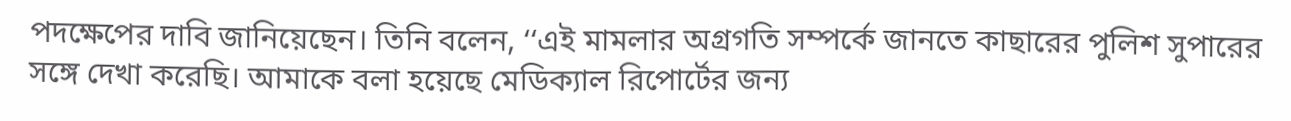পদক্ষেপের দাবি জানিয়েছেন। তিনি বলেন, ‘‘এই মামলার অগ্রগতি সম্পর্কে জানতে কাছারের পুলিশ সুপারের সঙ্গে দেখা করেছি। আমাকে বলা হয়েছে মেডিক্যাল রিপোর্টের জন্য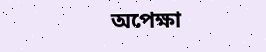অপেক্ষা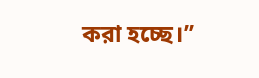করা হচ্ছে।’’